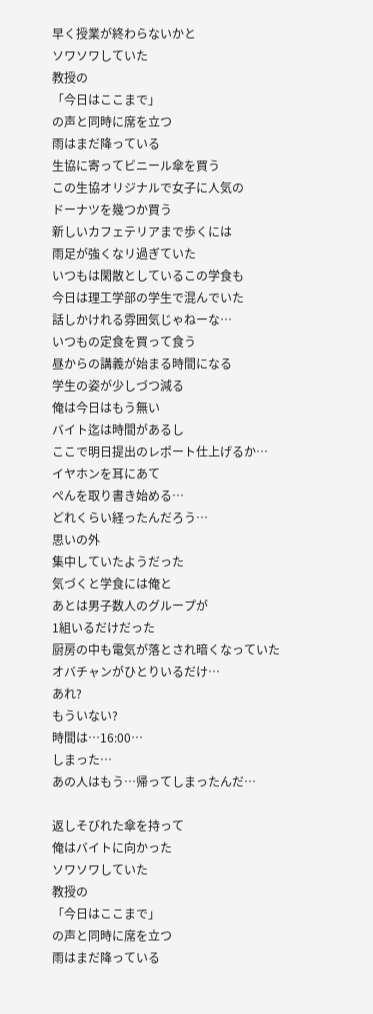早く授業が終わらないかと
ソワソワしていた
教授の
「今日はここまで」
の声と同時に席を立つ
雨はまだ降っている
生協に寄ってビニール傘を買う
この生協オリジナルで女子に人気の
ドーナツを幾つか買う
新しいカフェテリアまで歩くには
雨足が強くなリ過ぎていた
いつもは閑散としているこの学食も
今日は理工学部の学生で混んでいた
話しかけれる雰囲気じゃねーな…
いつもの定食を買って食う
昼からの講義が始まる時間になる
学生の姿が少しづつ減る
俺は今日はもう無い
バイト迄は時間があるし
ここで明日提出のレポート仕上げるか…
イヤホンを耳にあて
ぺんを取り書き始める…
どれくらい経ったんだろう…
思いの外
集中していたようだった
気づくと学食には俺と
あとは男子数人のグループが
1組いるだけだった
厨房の中も電気が落とされ暗くなっていた
オバチャンがひとりいるだけ…
あれ?
もういない?
時間は…16:00…
しまった…
あの人はもう…帰ってしまったんだ…

返しそびれた傘を持って
俺はバイトに向かった
ソワソワしていた
教授の
「今日はここまで」
の声と同時に席を立つ
雨はまだ降っている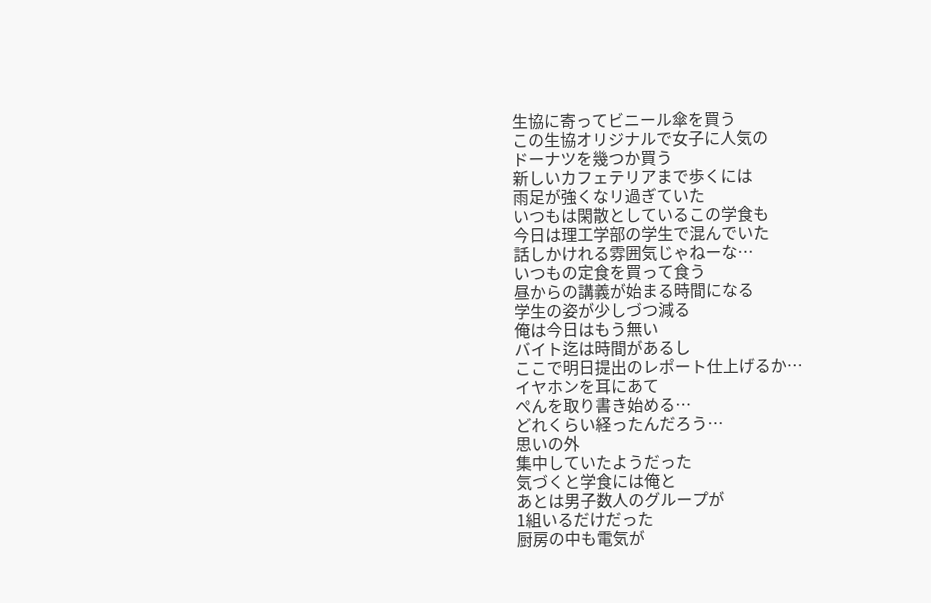生協に寄ってビニール傘を買う
この生協オリジナルで女子に人気の
ドーナツを幾つか買う
新しいカフェテリアまで歩くには
雨足が強くなリ過ぎていた
いつもは閑散としているこの学食も
今日は理工学部の学生で混んでいた
話しかけれる雰囲気じゃねーな…
いつもの定食を買って食う
昼からの講義が始まる時間になる
学生の姿が少しづつ減る
俺は今日はもう無い
バイト迄は時間があるし
ここで明日提出のレポート仕上げるか…
イヤホンを耳にあて
ぺんを取り書き始める…
どれくらい経ったんだろう…
思いの外
集中していたようだった
気づくと学食には俺と
あとは男子数人のグループが
1組いるだけだった
厨房の中も電気が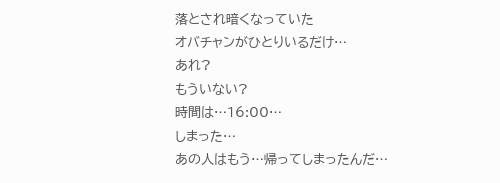落とされ暗くなっていた
オバチャンがひとりいるだけ…
あれ?
もういない?
時間は…16:00…
しまった…
あの人はもう…帰ってしまったんだ…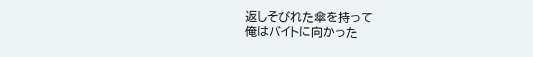返しそびれた傘を持って
俺はバイトに向かった